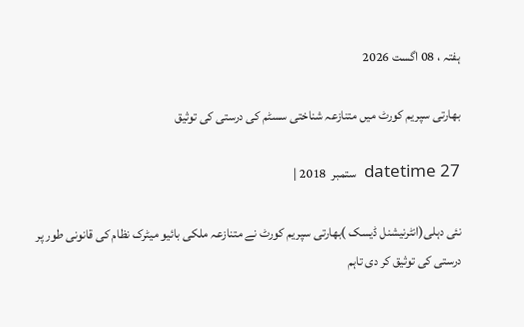ہفتہ ، 08 اگست 2026

بھارتی سپریم کورٹ میں متنازعہ شناختی سسٹم کی درستی کی توثیق

datetime 27  ستمبر  2018 |

نئی دہلی(انٹرنیشنل ڈیسک )بھارتی سپریم کورٹ نے متنازعہ ملکی بائیو میٹرک نظام کی قانونی طور پر درستی کی توثیق کر دی تاہم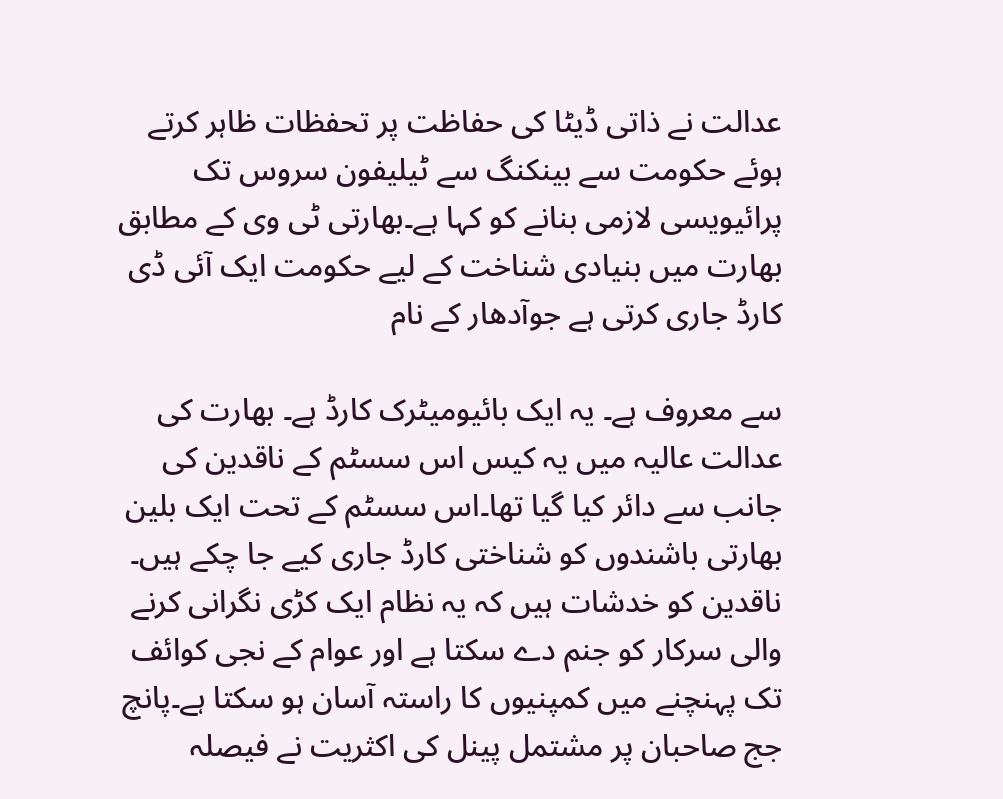عدالت نے ذاتی ڈیٹا کی حفاظت پر تحفظات ظاہر کرتے ہوئے حکومت سے بینکنگ سے ٹیلیفون سروس تک پرائیویسی لازمی بنانے کو کہا ہے۔بھارتی ٹی وی کے مطابق بھارت میں بنیادی شناخت کے لیے حکومت ایک آئی ڈی کارڈ جاری کرتی ہے جوآدھار کے نام

سے معروف ہے۔ یہ ایک بائیومیٹرک کارڈ ہے۔ بھارت کی عدالت عالیہ میں یہ کیس اس سسٹم کے ناقدین کی جانب سے دائر کیا گیا تھا۔اس سسٹم کے تحت ایک بلین بھارتی باشندوں کو شناختی کارڈ جاری کیے جا چکے ہیں۔ ناقدین کو خدشات ہیں کہ یہ نظام ایک کڑی نگرانی کرنے والی سرکار کو جنم دے سکتا ہے اور عوام کے نجی کوائف تک پہنچنے میں کمپنیوں کا راستہ آسان ہو سکتا ہے۔پانچ جج صاحبان پر مشتمل پینل کی اکثریت نے فیصلہ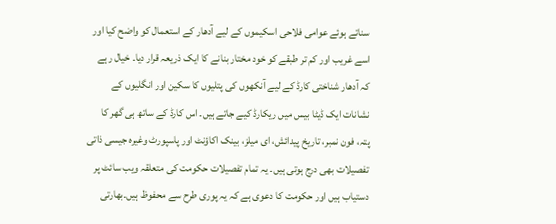سناتے ہوئے عوامی فلاحی اسکیموں کے لیے آدھار کے استعمال کو واضح کیا اور اسے غریب اور کم تر طبقے کو خود مختار بنانے کا ایک ذریعہ قرار دیا۔ خیال رہے کہ آدھار شناختی کارڈ کے لیے آنکھوں کی پتلیوں کا سکین اور انگلیوں کے نشانات ایک ڈیٹا بیس میں ریکارڈ کیے جاتے ہیں۔ اس کارڈ کے ساتھ ہی گھر کا پتہ، فون نمبر، تاریخ پیدائش، ای میلز، بینک اکاؤنٹ اور پاسپورٹ وغیرہ جیسی ذاتی تفصیلات بھی درج ہوتی ہیں۔ یہ تمام تفصیلات حکومت کی متعلقہ ویب سائٹ پر دستیاب ہیں اور حکومت کا دعوی ہے کہ یہ پوری طرح سے محفوظ ہیں۔بھارتی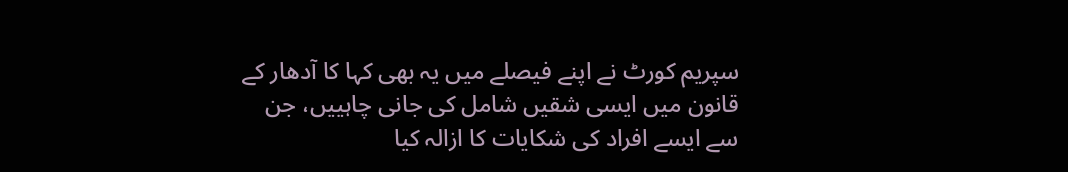سپریم کورٹ نے اپنے فیصلے میں یہ بھی کہا کا آدھار کے قانون میں ایسی شقیں شامل کی جانی چاہییں، جن سے ایسے افراد کی شکایات کا ازالہ کیا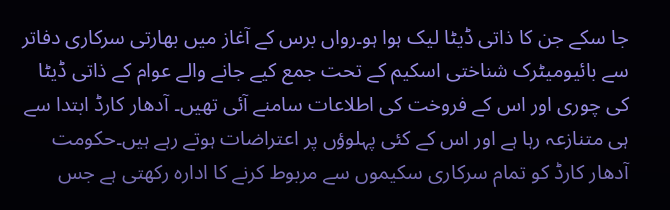جا سکے جن کا ذاتی ڈیٹا لیک ہوا ہو۔رواں برس کے آغاز میں بھارتی سرکاری دفاتر سے بائیومیٹرک شناختی اسکیم کے تحت جمع کیے جانے والے عوام کے ذاتی ڈیٹا کی چوری اور اس کے فروخت کی اطلاعات سامنے آئی تھیں۔ آدھار کارڈ ابتدا سے ہی متنازعہ رہا ہے اور اس کے کئی پہلوؤں پر اعتراضات ہوتے رہے ہیں۔حکومت آدھار کارڈ کو تمام سرکاری سکیموں سے مربوط کرنے کا ادارہ رکھتی ہے جس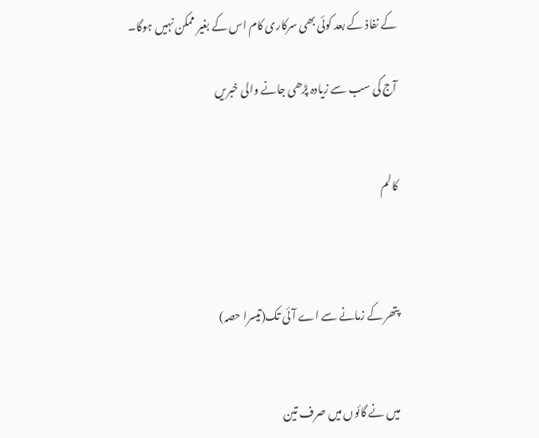کے نفاذ کے بعد کوئی بھی سرکاری کام اس کے بغیر ممکن نہیں ہوگا۔

آج کی سب سے زیادہ پڑھی جانے والی خبریں


کالم



پتھر کے زمانے سے اے آئی تک(تیسرا حصہ)


میں نے گائوں میں صرف تین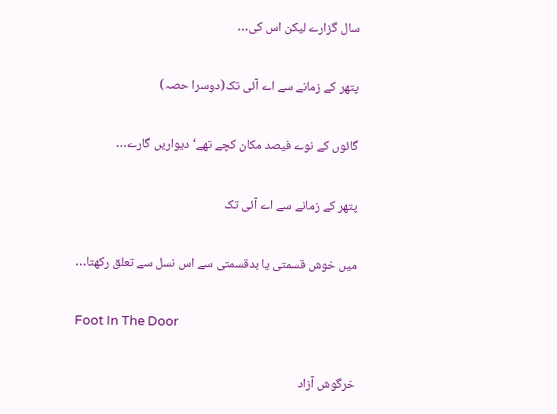سال گزارے لیکن اس کی…

پتھر کے زمانے سے اے آئی تک(دوسرا حصہ)

گائوں کے نوے فیصد مکان کچے تھے‘ دیواریں گارے…

پتھر کے زمانے سے اے آئی تک

میں خوش قسمتی یا بدقسمتی سے اس نسل سے تعلق رکھتا…

Foot In The Door

خرگوش آزاد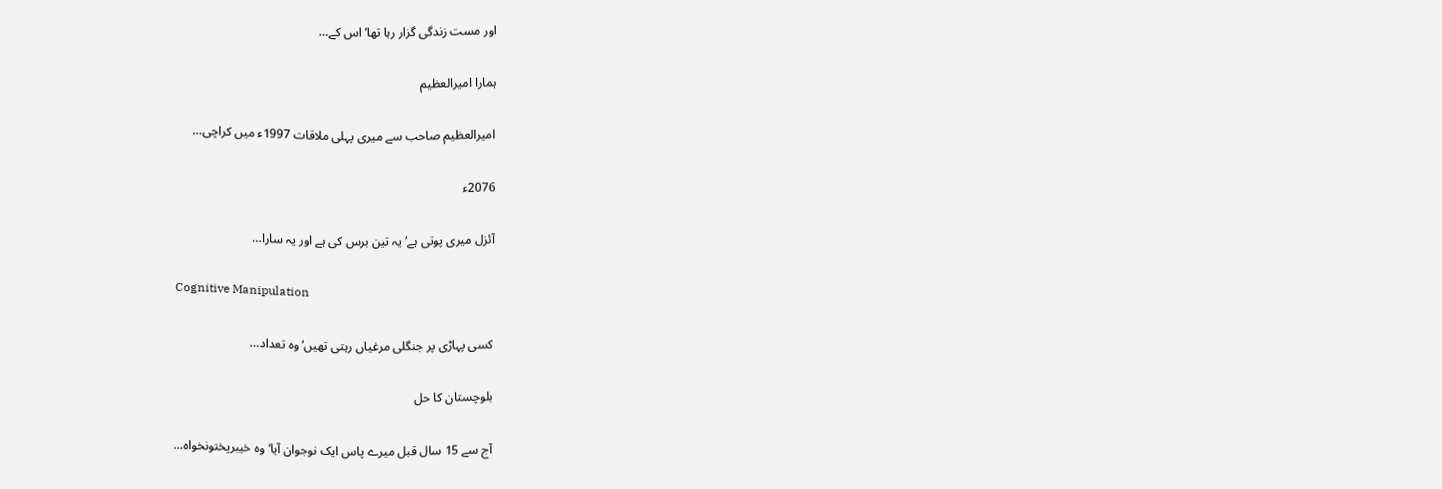اور مست زندگی گزار رہا تھا‘ اس کے…

ہمارا امیرالعظیم

امیرالعظیم صاحب سے میری پہلی ملاقات 1997ء میں کراچی…

2076ء

آئزل میری پوتی ہے‘ یہ تین برس کی ہے اور یہ سارا…

Cognitive Manipulation

کسی پہاڑی پر جنگلی مرغیاں رہتی تھیں‘ وہ تعداد…

بلوچستان کا حل

آج سے 15 سال قبل میرے پاس ایک نوجوان آیا‘ وہ خیبرپختونخواہ…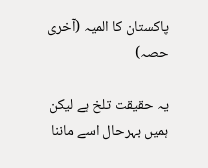پاکستان کا المیہ (آخری حصہ)

یہ حقیقت تلخ ہے لیکن ہمیں بہرحال اسے ماننا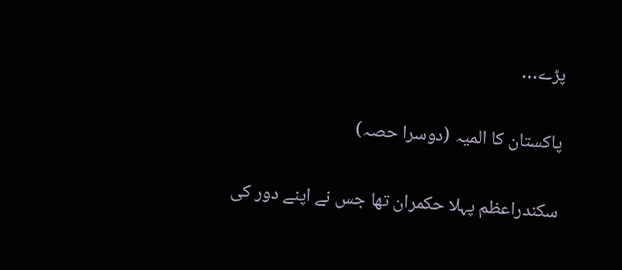پڑے…

پاکستان کا المیہ (دوسرا حصہ)

سکندراعظم پہلا حکمران تھا جس نے اپنے دور کی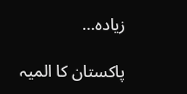زیادہ…

پاکستان کا المیہ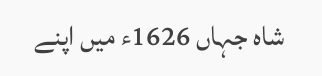شاہ جہاں 1626ء میں اپنے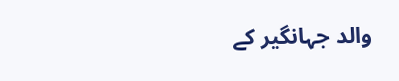والد جہانگیر کے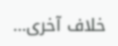خلاف آخری…